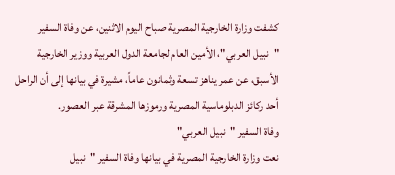كشفت وزارة الخارجية المصرية صباح اليوم الاثنين، عن وفاة السفير "نبيل العربي"، الأمين العام لجامعة الدول العربية ووزير الخارجية الأسبق، عن عمر يناهز تسعة وثمانون عاماً، مشيرة في بيانها إلى أن الراحل أحد ركائز الدبلوماسية المصرية ورموزها المشرقة عبر العصور.
وفاة السفير "نبيل العربي"
نعت وزارة الخارجية المصرية في بيانها وفاة السفير "نبيل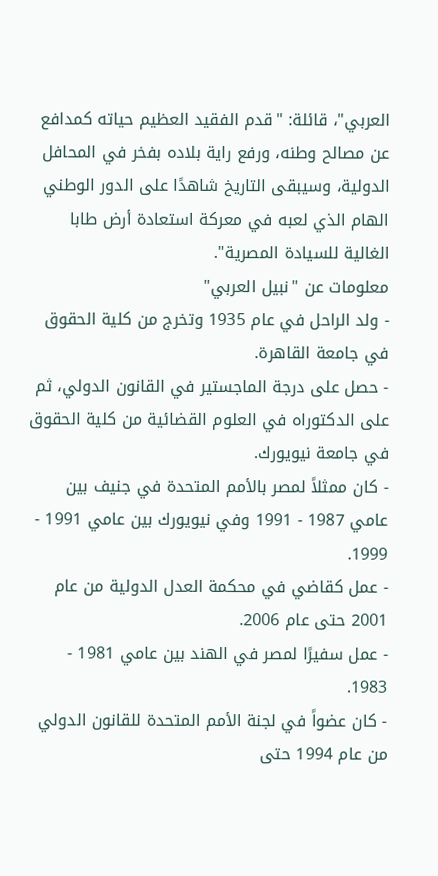العربي"، قائلة: "قدم الفقيد العظيم حياته كمدافع عن مصالح وطنه، ورفع راية بلاده بفخر في المحافل الدولية، وسيبقى التاريخ شاهدًا على الدور الوطني الهام الذي لعبه في معركة استعادة أرض طابا الغالية للسيادة المصرية".
معلومات عن "نبيل العربي"
- ولد الراحل في عام 1935 وتخرج من كلية الحقوق في جامعة القاهرة.
- حصل على درجة الماجستير في القانون الدولي، ثم على الدكتوراه في العلوم القضائية من كلية الحقوق في جامعة نيويورك.
- كان ممثلاً لمصر بالأمم المتحدة في جنيف بين عامي 1987 - 1991 وفي نيويورك بين عامي 1991 - 1999.
- عمل كقاضي في محكمة العدل الدولية من عام 2001 حتى عام 2006.
- عمل سفيرًا لمصر في الهند بين عامي 1981 - 1983.
- كان عضواً في لجنة الأمم المتحدة للقانون الدولي من عام 1994 حتى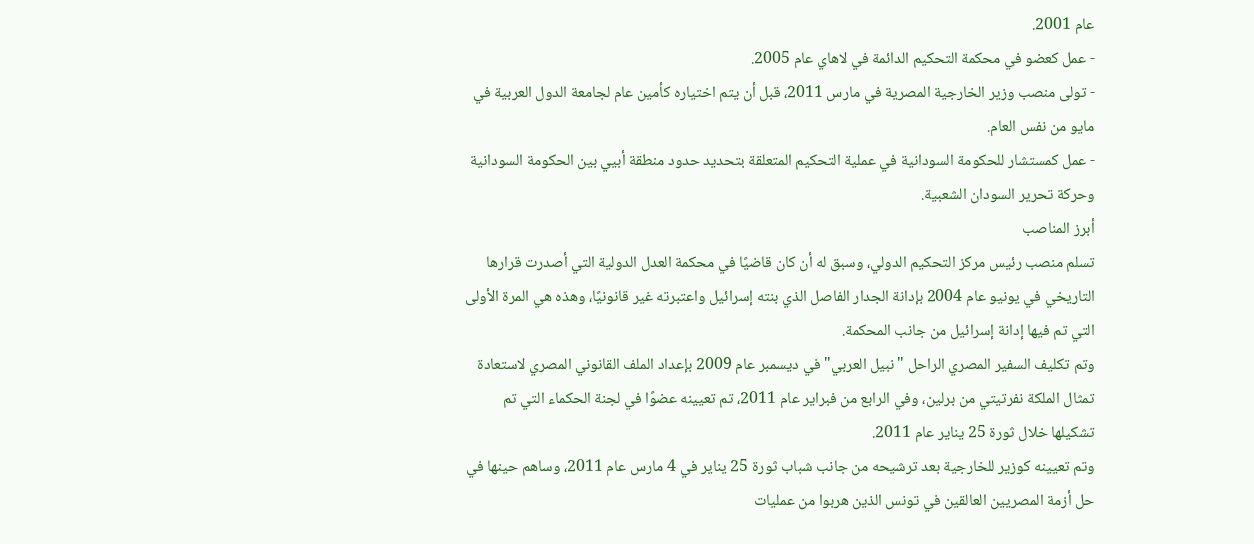عام 2001.
- عمل كعضو في محكمة التحكيم الدائمة في لاهاي عام 2005.
- تولى منصب وزير الخارجية المصرية في مارس 2011، قبل أن يتم اختياره كأمين عام لجامعة الدول العربية في مايو من نفس العام.
- عمل كمستشار للحكومة السودانية في عملية التحكيم المتعلقة بتحديد حدود منطقة أبيي بين الحكومة السودانية وحركة تحرير السودان الشعبية.
أبرز المناصب
تسلم منصب رئيس مركز التحكيم الدولي، وسبق له أن كان قاضيًا في محكمة العدل الدولية التي أصدرت قرارها التاريخي في يونيو عام 2004 بإدانة الجدار الفاصل الذي بنته إسرائيل واعتبرته غير قانونيًا، وهذه هي المرة الأولى التي تم فيها إدانة إسرائيل من جانب المحكمة.
وتم تكليف السفير المصري الراحل "نبيل العربي" في ديسمبر عام 2009 بإعداد الملف القانوني المصري لاستعادة تمثال الملكة نفرتيتي من برلين، وفي الرابع من فبراير عام 2011، تم تعيينه عضوًا في لجنة الحكماء التي تم تشكيلها خلال ثورة 25 يناير عام 2011.
وتم تعيينه كوزير للخارجية بعد ترشيحه من جانب شباب ثورة 25 يناير في 4 مارس عام 2011، وساهم حينها في حل أزمة المصريين العالقين في تونس الذين هربوا من عمليات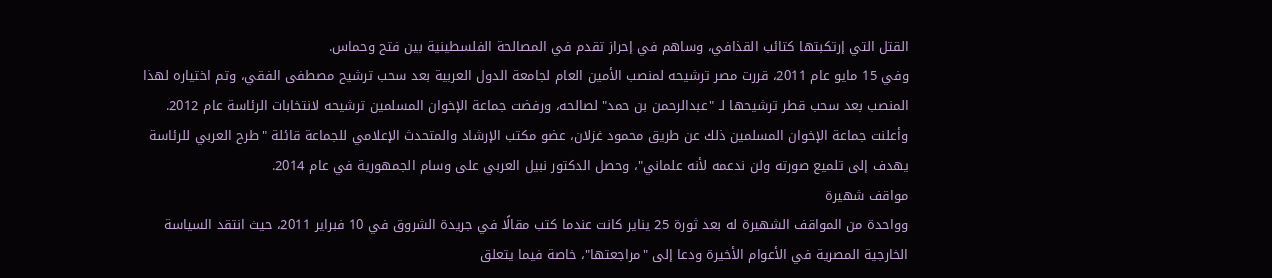القتل التي إرتكبتها كتائب القذافي، وساهم في إحراز تقدم في المصالحة الفلسطينية بين فتح وحماس.
وفي 15 مايو عام 2011، قررت مصر ترشيحه لمنصب الأمين العام لجامعة الدول العربية بعد سحب ترشيح مصطفى الفقي، وتم اختياره لهذا المنصب بعد سحب قطر ترشيحها لـ "عبدالرحمن بن حمد" لصالحه، ورفضت جماعة الإخوان المسلمين ترشيحه لانتخابات الرئاسة عام 2012.
وأعلنت جماعة الإخوان المسلمين ذلك عن طريق محمود غزلان، عضو مكتب الإرشاد والمتحدث الإعلامي للجماعة قائلة "طرح العربي للرئاسة يهدف إلى تلميع صورته ولن ندعمه لأنه علماني"، وحصل الدكتور نبيل العربي على وسام الجمهورية في عام 2014.
مواقف شهيرة
وواحدة من المواقف الشهيرة له بعد ثورة 25 يناير كانت عندما كتب مقالًا في جريدة الشروق في 10 فبراير 2011، حيث انتقد السياسة الخارجية المصرية في الأعوام الأخيرة ودعا إلى "مراجعتها"، خاصة فيما يتعلق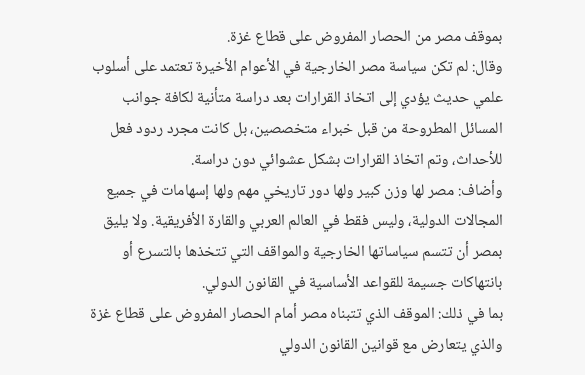بموقف مصر من الحصار المفروض على قطاع غزة.
وقال: لم تكن سياسة مصر الخارجية في الأعوام الأخيرة تعتمد على أسلوب علمي حديث يؤدي إلى اتخاذ القرارات بعد دراسة متأنية لكافة جوانب المسائل المطروحة من قبل خبراء متخصصين، بل كانت مجرد ردود فعل للأحداث، وتم اتخاذ القرارات بشكل عشوائي دون دراسة.
وأضاف: مصر لها وزن كبير ولها دور تاريخي مهم ولها إسهامات في جميع المجالات الدولية، وليس فقط في العالم العربي والقارة الأفريقية. ولا يليق بمصر أن تتسم سياساتها الخارجية والمواقف التي تتخذها بالتسرع أو بانتهاكات جسيمة للقواعد الأساسية في القانون الدولي.
بما في ذلك: الموقف الذي تتبناه مصر أمام الحصار المفروض على قطاع غزة والذي يتعارض مع قوانين القانون الدولي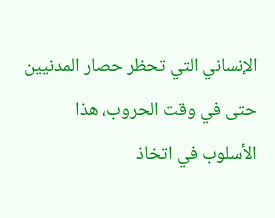الإنساني التي تحظر حصار المدنيين حتى في وقت الحروب، هذا الأسلوب في اتخاذ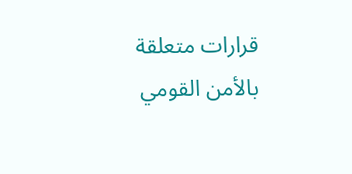قرارات متعلقة بالأمن القومي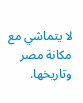لا يتماشي مع مكانة مصر وتاريخها.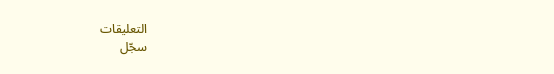التعليقات
سجّل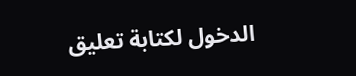الدخول لكتابة تعليق